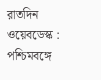রাতদিন ওয়েবডেস্ক : পশ্চিমবঙ্গে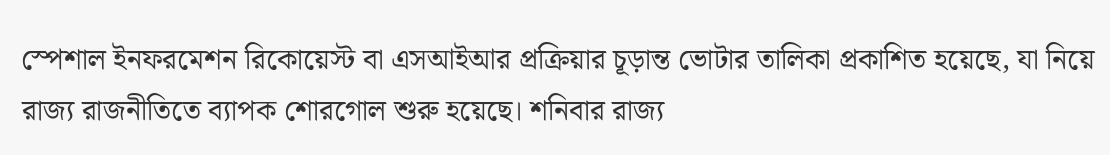স্পেশাল ইনফরমেশন রিকোয়েস্ট বা এসআইআর প্রক্রিয়ার চূড়ান্ত ভোটার তালিকা প্রকাশিত হয়েছে, যা নিয়ে রাজ্য রাজনীতিতে ব্যাপক শোরগোল শুরু হয়েছে। শনিবার রাজ্য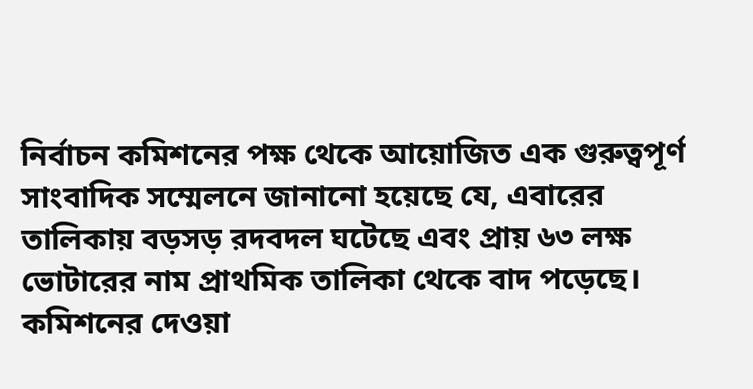নির্বাচন কমিশনের পক্ষ থেকে আয়োজিত এক গুরুত্বপূর্ণ সাংবাদিক সম্মেলনে জানানো হয়েছে যে, এবারের তালিকায় বড়সড় রদবদল ঘটেছে এবং প্রায় ৬৩ লক্ষ ভোটারের নাম প্রাথমিক তালিকা থেকে বাদ পড়েছে। কমিশনের দেওয়া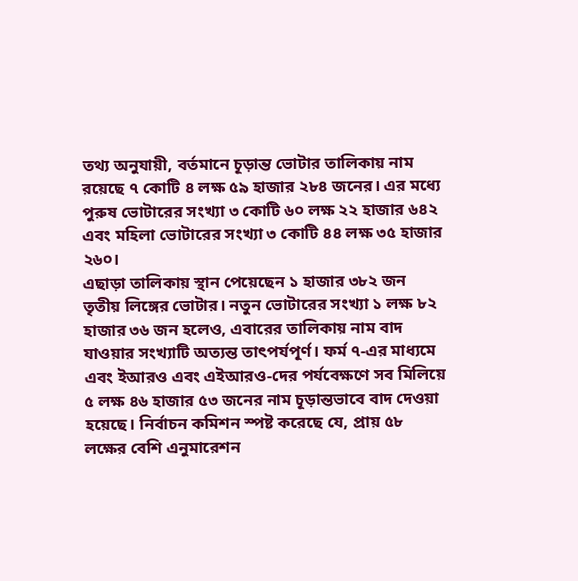তথ্য অনুযায়ী, বর্তমানে চূড়ান্ত ভোটার তালিকায় নাম রয়েছে ৭ কোটি ৪ লক্ষ ৫৯ হাজার ২৮৪ জনের। এর মধ্যে পুরুষ ভোটারের সংখ্যা ৩ কোটি ৬০ লক্ষ ২২ হাজার ৬৪২ এবং মহিলা ভোটারের সংখ্যা ৩ কোটি ৪৪ লক্ষ ৩৫ হাজার ২৬০।
এছাড়া তালিকায় স্থান পেয়েছেন ১ হাজার ৩৮২ জন তৃতীয় লিঙ্গের ভোটার। নতুন ভোটারের সংখ্যা ১ লক্ষ ৮২ হাজার ৩৬ জন হলেও, এবারের তালিকায় নাম বাদ যাওয়ার সংখ্যাটি অত্যন্ত তাৎপর্যপূর্ণ। ফর্ম ৭-এর মাধ্যমে এবং ইআরও এবং এইআরও-দের পর্যবেক্ষণে সব মিলিয়ে ৫ লক্ষ ৪৬ হাজার ৫৩ জনের নাম চূড়ান্তভাবে বাদ দেওয়া হয়েছে। নির্বাচন কমিশন স্পষ্ট করেছে যে, প্রায় ৫৮ লক্ষের বেশি এনুমারেশন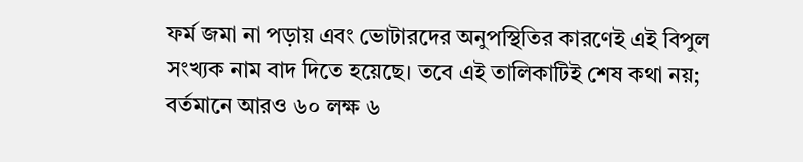ফর্ম জমা না পড়ায় এবং ভোটারদের অনুপস্থিতির কারণেই এই বিপুল সংখ্যক নাম বাদ দিতে হয়েছে। তবে এই তালিকাটিই শেষ কথা নয়; বর্তমানে আরও ৬০ লক্ষ ৬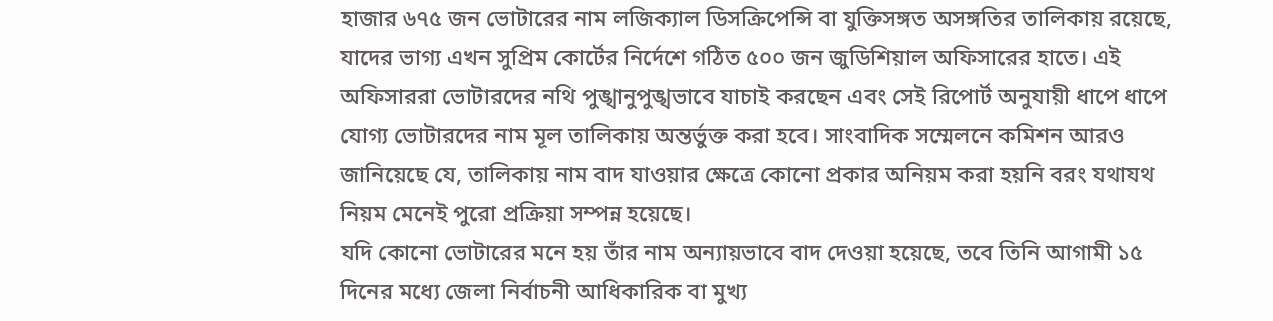হাজার ৬৭৫ জন ভোটারের নাম লজিক্যাল ডিসক্রিপেন্সি বা যুক্তিসঙ্গত অসঙ্গতির তালিকায় রয়েছে, যাদের ভাগ্য এখন সুপ্রিম কোর্টের নির্দেশে গঠিত ৫০০ জন জুডিশিয়াল অফিসারের হাতে। এই অফিসাররা ভোটারদের নথি পুঙ্খানুপুঙ্খভাবে যাচাই করছেন এবং সেই রিপোর্ট অনুযায়ী ধাপে ধাপে যোগ্য ভোটারদের নাম মূল তালিকায় অন্তর্ভুক্ত করা হবে। সাংবাদিক সম্মেলনে কমিশন আরও জানিয়েছে যে, তালিকায় নাম বাদ যাওয়ার ক্ষেত্রে কোনো প্রকার অনিয়ম করা হয়নি বরং যথাযথ নিয়ম মেনেই পুরো প্রক্রিয়া সম্পন্ন হয়েছে।
যদি কোনো ভোটারের মনে হয় তাঁর নাম অন্যায়ভাবে বাদ দেওয়া হয়েছে, তবে তিনি আগামী ১৫ দিনের মধ্যে জেলা নির্বাচনী আধিকারিক বা মুখ্য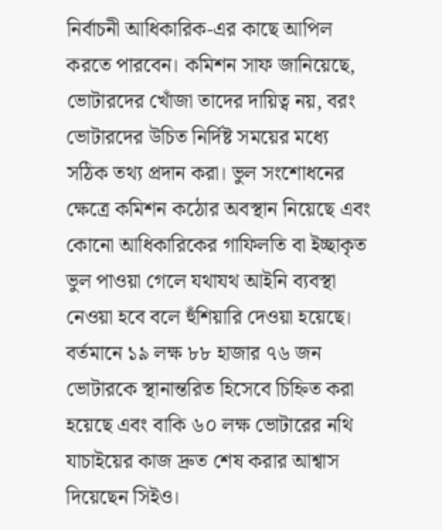নির্বাচনী আধিকারিক-এর কাছে আপিল করতে পারবেন। কমিশন সাফ জানিয়েছে, ভোটারদের খোঁজা তাদের দায়িত্ব নয়, বরং ভোটারদের উচিত নির্দিষ্ট সময়ের মধ্যে সঠিক তথ্য প্রদান করা। ভুল সংশোধনের ক্ষেত্রে কমিশন কঠোর অবস্থান নিয়েছে এবং কোনো আধিকারিকের গাফিলতি বা ইচ্ছাকৃত ভুল পাওয়া গেলে যথাযথ আইনি ব্যবস্থা নেওয়া হবে বলে হুঁশিয়ারি দেওয়া হয়েছে। বর্তমানে ১৯ লক্ষ ৮৮ হাজার ৭৬ জন ভোটারকে স্থানান্তরিত হিসেবে চিহ্নিত করা হয়েছে এবং বাকি ৬০ লক্ষ ভোটারের নথি যাচাইয়ের কাজ দ্রুত শেষ করার আশ্বাস দিয়েছেন সিইও।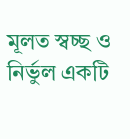মূলত স্বচ্ছ ও নির্ভুল একটি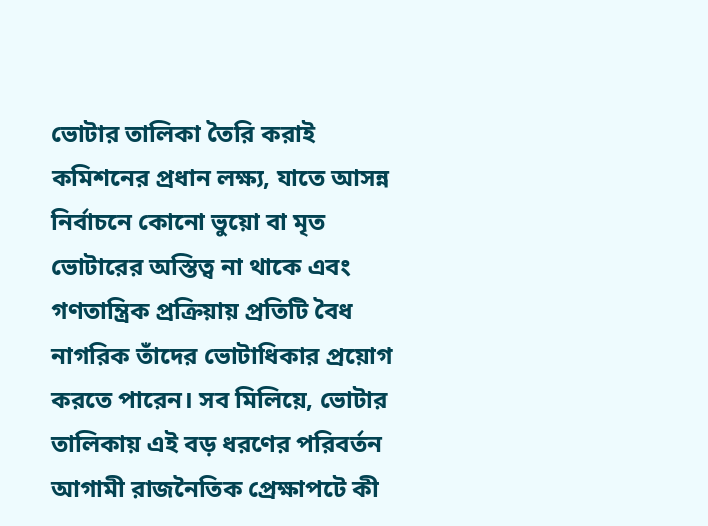ভোটার তালিকা তৈরি করাই কমিশনের প্রধান লক্ষ্য, যাতে আসন্ন নির্বাচনে কোনো ভুয়ো বা মৃত ভোটারের অস্তিত্ব না থাকে এবং গণতান্ত্রিক প্রক্রিয়ায় প্রতিটি বৈধ নাগরিক তাঁদের ভোটাধিকার প্রয়োগ করতে পারেন। সব মিলিয়ে, ভোটার তালিকায় এই বড় ধরণের পরিবর্তন আগামী রাজনৈতিক প্রেক্ষাপটে কী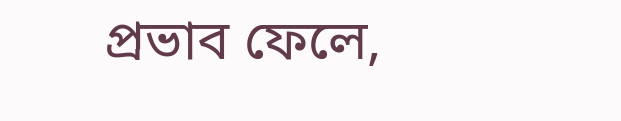প্রভাব ফেলে,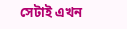সেটাই এখন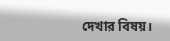দেখার বিষয়।